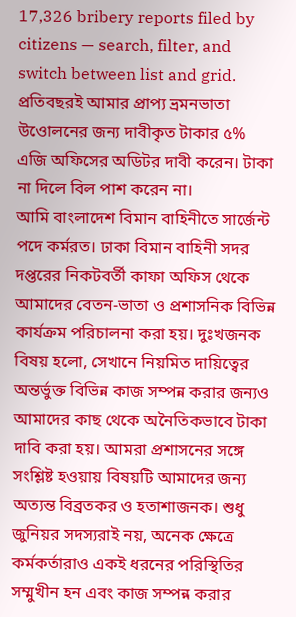17,326 bribery reports filed by citizens — search, filter, and switch between list and grid.
প্রতিবছরই আমার প্রাপ্য ভ্রমনভাতা উওোলনের জন্য দাবীকৃত টাকার ৫% এজি অফিসের অডিটর দাবী করেন। টাকা না দিলে বিল পাশ করেন না।
আমি বাংলাদেশ বিমান বাহিনীতে সার্জেন্ট পদে কর্মরত। ঢাকা বিমান বাহিনী সদর দপ্তরের নিকটবর্তী কাফা অফিস থেকে আমাদের বেতন-ভাতা ও প্রশাসনিক বিভিন্ন কার্যক্রম পরিচালনা করা হয়। দুঃখজনক বিষয় হলো, সেখানে নিয়মিত দায়িত্বের অন্তর্ভুক্ত বিভিন্ন কাজ সম্পন্ন করার জন্যও আমাদের কাছ থেকে অনৈতিকভাবে টাকা দাবি করা হয়। আমরা প্রশাসনের সঙ্গে সংশ্লিষ্ট হওয়ায় বিষয়টি আমাদের জন্য অত্যন্ত বিব্রতকর ও হতাশাজনক। শুধু জুনিয়র সদস্যরাই নয়, অনেক ক্ষেত্রে কর্মকর্তারাও একই ধরনের পরিস্থিতির সম্মুখীন হন এবং কাজ সম্পন্ন করার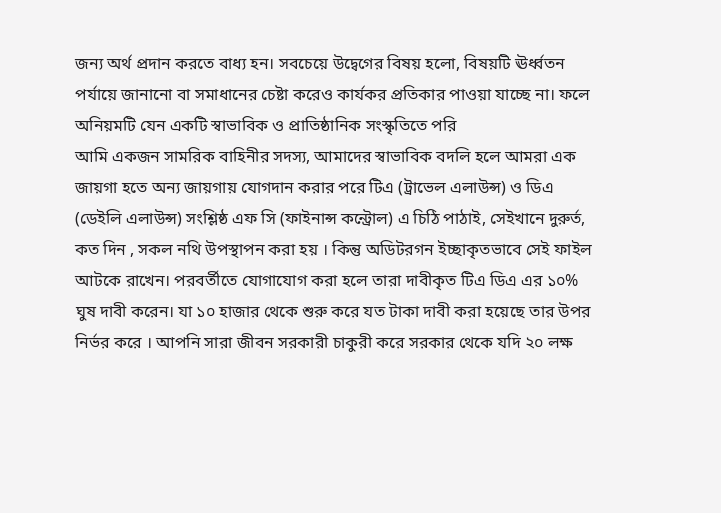জন্য অর্থ প্রদান করতে বাধ্য হন। সবচেয়ে উদ্বেগের বিষয় হলো, বিষয়টি ঊর্ধ্বতন পর্যায়ে জানানো বা সমাধানের চেষ্টা করেও কার্যকর প্রতিকার পাওয়া যাচ্ছে না। ফলে অনিয়মটি যেন একটি স্বাভাবিক ও প্রাতিষ্ঠানিক সংস্কৃতিতে পরি
আমি একজন সামরিক বাহিনীর সদস্য, আমাদের স্বাভাবিক বদলি হলে আমরা এক জায়গা হতে অন্য জায়গায় যোগদান করার পরে টিএ (ট্রাভেল এলাউন্স) ও ডিএ (ডেইলি এলাউন্স) সংশ্লিষ্ঠ এফ সি (ফাইনান্স কন্ট্রোল) এ চিঠি পাঠাই, সেইখানে দুরুর্ত, কত দিন , সকল নথি উপস্থাপন করা হয় । কিন্তু অডিটরগন ইচ্ছাকৃতভাবে সেই ফাইল আটকে রাখেন। পরবর্তীতে যোগাযোগ করা হলে তারা দাবীকৃত টিএ ডিএ এর ১০% ঘুষ দাবী করেন। যা ১০ হাজার থেকে শুরু করে যত টাকা দাবী করা হয়েছে তার উপর নির্ভর করে । আপনি সারা জীবন সরকারী চাকুরী করে সরকার থেকে যদি ২০ লক্ষ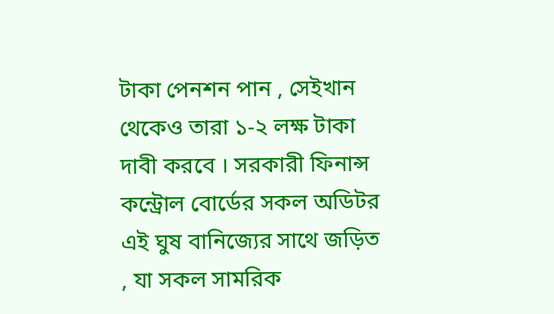টাকা পেনশন পান , সেইখান থেকেও তারা ১-২ লক্ষ টাকা দাবী করবে । সরকারী ফিনান্স কন্ট্রোল বোর্ডের সকল অডিটর এই ঘুষ বানিজ্যের সাথে জড়িত , যা সকল সামরিক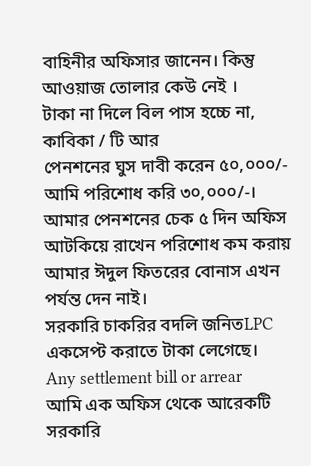বাহিনীর অফিসার জানেন। কিন্তু আওয়াজ তোলার কেউ নেই ।
টাকা না দিলে বিল পাস হচ্চে না, কাবিকা / টি আর
পেনশনের ঘুস দাবী করেন ৫০,০০০/- আমি পরিশোধ করি ৩০,০০০/-। আমার পেনশনের চেক ৫ দিন অফিস আটকিয়ে রাখেন পরিশোধ কম করায় আমার ঈদুল ফিতরের বোনাস এখন পর্যন্ত দেন নাই।
সরকারি চাকরির বদলি জনিতLPC একসেপ্ট করাতে টাকা লেগেছে।
Any settlement bill or arrear
আমি এক অফিস থেকে আরেকটি সরকারি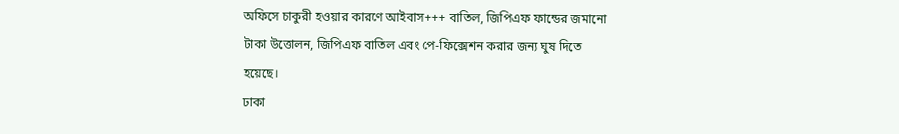অফিসে চাকুরী হওয়ার কারণে আইবাস+++ বাতিল, জিপিএফ ফান্ডের জমানো টাকা উত্তোলন, জিপিএফ বাতিল এবং পে-ফিক্সেশন করার জন্য ঘুষ দিতে হয়েছে।
ঢাকা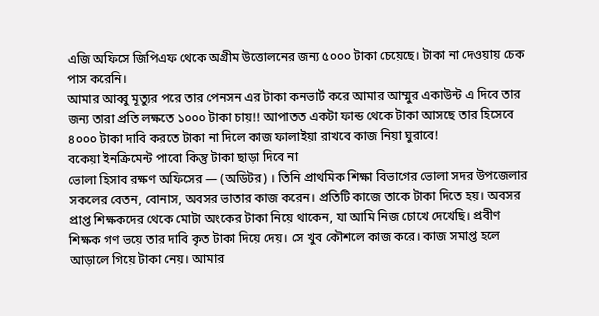এজি অফিসে জিপিএফ থেকে অগ্রীম উত্তোলনের জন্য ৫০০০ টাকা চেয়েছে। টাকা না দেওয়ায় চেক পাস করেনি।
আমার আব্বু মূত্যুর পরে তার পেনসন এর টাকা কনভার্ট করে আমার আম্মুর একাউন্ট এ দিবে তার জন্য তারা প্রতি লক্ষতে ১০০০ টাকা চায়!! আপাতত একটা ফান্ড থেকে টাকা আসছে তার হিসেবে ৪০০০ টাকা দাবি করতে টাকা না দিলে কাজ ফালাইয়া রাখবে কাজ নিয়া ঘুরাবে!
বকেয়া ইনক্রিমেন্ট পাবো কিন্তু টাকা ছাড়া দিবে না
ভোলা হিসাব রক্ষণ অফিসের — (অডিটর) । তিনি প্রাথমিক শিক্ষা বিভাগের ভোলা সদর উপজেলার সকলের বেতন, বোনাস, অবসর ভাতার কাজ করেন। প্রতিটি কাজে তাকে টাকা দিতে হয়। অবসর প্রাপ্ত শিক্ষকদের থেকে মোটা অংকের টাকা নিয়ে থাকেন, যা আমি নিজ চোখে দেখেছি। প্রবীণ শিক্ষক গণ ভয়ে তার দাবি কৃত টাকা দিয়ে দেয়। সে খুব কৌশলে কাজ করে। কাজ সমাপ্ত হলে আড়ালে গিয়ে টাকা নেয়। আমার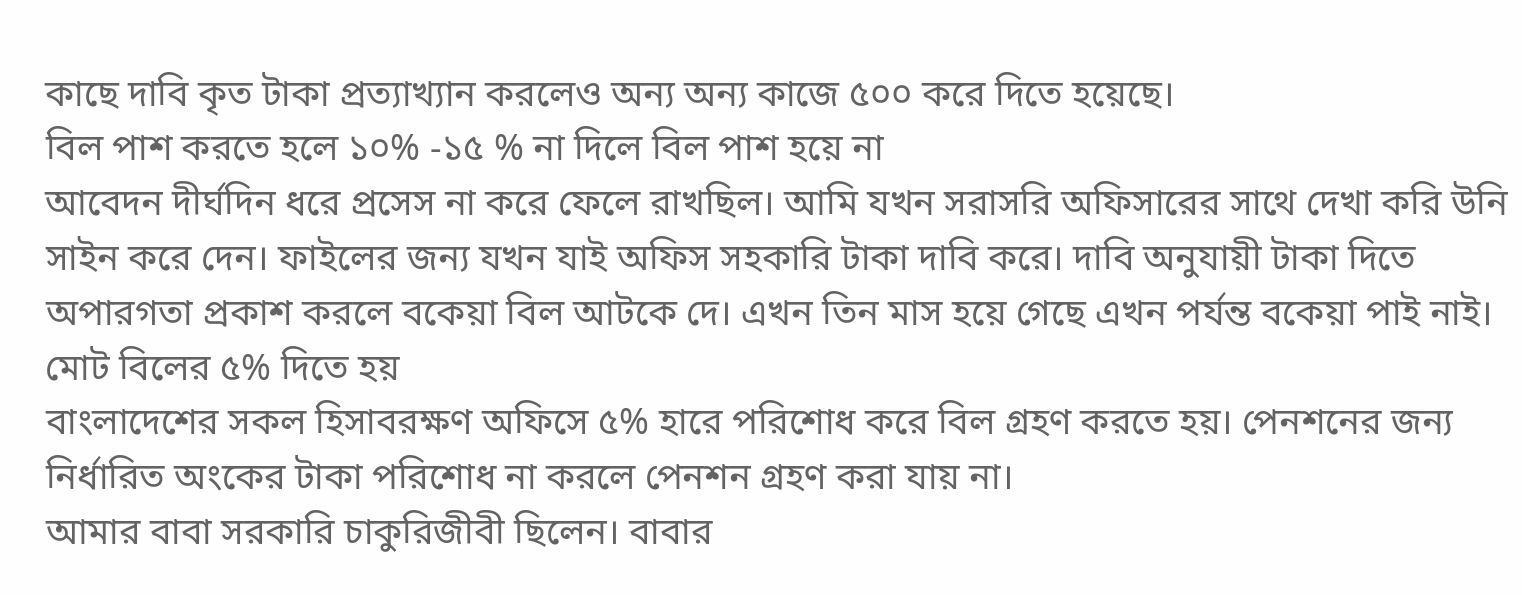কাছে দাবি কৃত টাকা প্রত্যাখ্যান করলেও অন্য অন্য কাজে ৫০০ করে দিতে হয়েছে।
বিল পাশ করতে হলে ১০% -১৫ % না দিলে বিল পাশ হয়ে না
আবেদন দীর্ঘদিন ধরে প্রসেস না করে ফেলে রাখছিল। আমি যখন সরাসরি অফিসারের সাথে দেখা করি উনি সাইন করে দেন। ফাইলের জন্য যখন যাই অফিস সহকারি টাকা দাবি করে। দাবি অনুযায়ী টাকা দিতে অপারগতা প্রকাশ করলে বকেয়া বিল আটকে দে। এখন তিন মাস হয়ে গেছে এখন পর্যন্ত বকেয়া পাই নাই।
মোট বিলের ৫% দিতে হয়
বাংলাদেশের সকল হিসাবরক্ষণ অফিসে ৫% হারে পরিশোধ করে বিল গ্রহণ করতে হয়। পেনশনের জন্য নির্ধারিত অংকের টাকা পরিশোধ না করলে পেনশন গ্রহণ করা যায় না।
আমার বাবা সরকারি চাকুরিজীবী ছিলেন। বাবার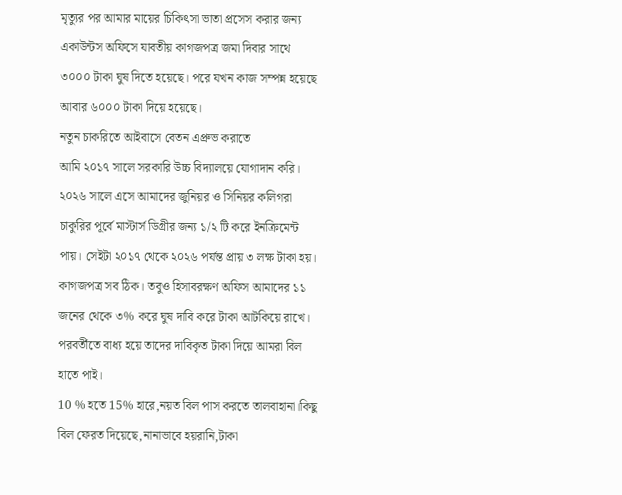মৃত্যুর পর আমার মায়ের চিকিৎসা ভাতা প্রসেস করার জন্য একাউন্টস অফিসে যাবতীয় কাগজপত্র জমা দিবার সাথে ৩০০০ টাকা ঘুষ দিতে হয়েছে। পরে যখন কাজ সম্পন্ন হয়েছে আবার ৬০০০ টাকা দিয়ে হয়েছে।
নতুন চাকরিতে আইবাসে বেতন এপ্রুভ করাতে
আমি ২০১৭ সালে সরকারি উচ্চ বিদ্যালয়ে যোগাদান করি। ২০২৬ সালে এসে আমাদের জুনিয়র ও সিনিয়র কলিগরা চাকুরির পূর্বে মাস্টার্স ডিগ্রীর জন্য ১/২ টি করে ইনক্রিমেন্ট পায়। সেইটা ২০১৭ থেকে ২০২৬ পর্যন্ত প্রায় ৩ লক্ষ টাকা হয়। কাগজপত্র সব ঠিক। তবুও হিসাবরক্ষণ অফিস আমাদের ১১ জনের থেকে ৩% করে ঘুষ দাবি করে টাকা আটকিয়ে রাখে। পরবর্তীতে বাধ্য হয়ে তাদের দাবিকৃত টাকা দিয়ে আমরা বিল হাতে পাই।
10 % হতে 15% হারে,নয়ত বিল পাস করতে তালবাহানা।কিছু বিল ফেরত দিয়েছে,নানাভাবে হয়রানি,টাকা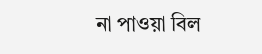না পাওয়া বিল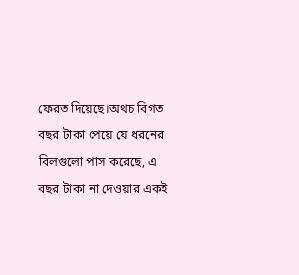ফেরত দিয়েছে।অথচ বিগত বছর টাকা পেয়ে যে ধরনের বিলগুলো পাস করেছে, এ বছর টাকা না দেওয়ার একই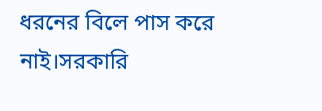ধরনের বিলে পাস করে নাই।সরকারি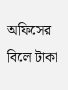অফিসের বিলে টাকা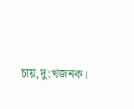চায়,দু:খজনক।